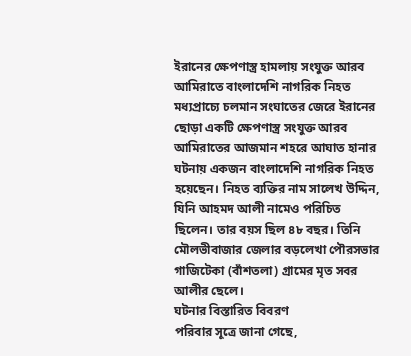ইরানের ক্ষেপণাস্ত্র হামলায় সংযুক্ত আরব আমিরাতে বাংলাদেশি নাগরিক নিহত
মধ্যপ্রাচ্যে চলমান সংঘাতের জেরে ইরানের ছোড়া একটি ক্ষেপণাস্ত্র সংযুক্ত আরব আমিরাতের আজমান শহরে আঘাত হানার ঘটনায় একজন বাংলাদেশি নাগরিক নিহত হয়েছেন। নিহত ব্যক্তির নাম সালেখ উদ্দিন, যিনি আহমদ আলী নামেও পরিচিত ছিলেন। তার বয়স ছিল ৪৮ বছর। তিনি মৌলভীবাজার জেলার বড়লেখা পৌরসভার গাজিটেকা (বাঁশতলা) গ্রামের মৃত সবর আলীর ছেলে।
ঘটনার বিস্তারিত বিবরণ
পরিবার সূত্রে জানা গেছে,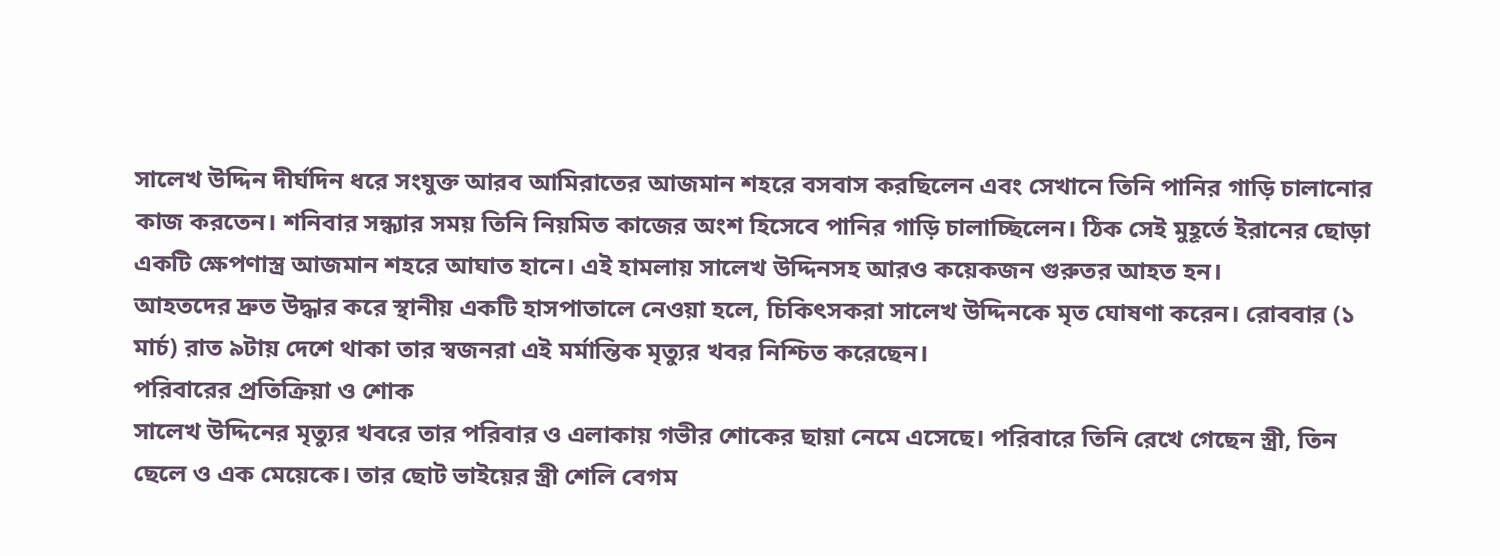সালেখ উদ্দিন দীর্ঘদিন ধরে সংযুক্ত আরব আমিরাতের আজমান শহরে বসবাস করছিলেন এবং সেখানে তিনি পানির গাড়ি চালানোর কাজ করতেন। শনিবার সন্ধ্যার সময় তিনি নিয়মিত কাজের অংশ হিসেবে পানির গাড়ি চালাচ্ছিলেন। ঠিক সেই মুহূর্তে ইরানের ছোড়া একটি ক্ষেপণাস্ত্র আজমান শহরে আঘাত হানে। এই হামলায় সালেখ উদ্দিনসহ আরও কয়েকজন গুরুতর আহত হন।
আহতদের দ্রুত উদ্ধার করে স্থানীয় একটি হাসপাতালে নেওয়া হলে, চিকিৎসকরা সালেখ উদ্দিনকে মৃত ঘোষণা করেন। রোববার (১ মার্চ) রাত ৯টায় দেশে থাকা তার স্বজনরা এই মর্মান্তিক মৃত্যুর খবর নিশ্চিত করেছেন।
পরিবারের প্রতিক্রিয়া ও শোক
সালেখ উদ্দিনের মৃত্যুর খবরে তার পরিবার ও এলাকায় গভীর শোকের ছায়া নেমে এসেছে। পরিবারে তিনি রেখে গেছেন স্ত্রী, তিন ছেলে ও এক মেয়েকে। তার ছোট ভাইয়ের স্ত্রী শেলি বেগম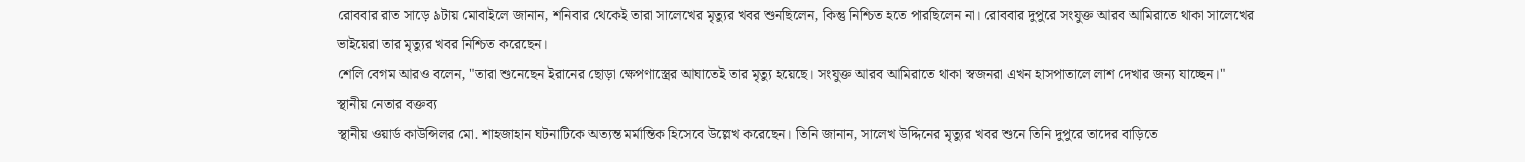রোববার রাত সাড়ে ৯টায় মোবাইলে জানান, শনিবার থেকেই তারা সালেখের মৃত্যুর খবর শুনছিলেন, কিন্তু নিশ্চিত হতে পারছিলেন না। রোববার দুপুরে সংযুক্ত আরব আমিরাতে থাকা সালেখের ভাইয়েরা তার মৃত্যুর খবর নিশ্চিত করেছেন।
শেলি বেগম আরও বলেন, "তারা শুনেছেন ইরানের ছোড়া ক্ষেপণাস্ত্রের আঘাতেই তার মৃত্যু হয়েছে। সংযুক্ত আরব আমিরাতে থাকা স্বজনরা এখন হাসপাতালে লাশ দেখার জন্য যাচ্ছেন।"
স্থানীয় নেতার বক্তব্য
স্থানীয় ওয়ার্ড কাউন্সিলর মো. শাহজাহান ঘটনাটিকে অত্যন্ত মর্মান্তিক হিসেবে উল্লেখ করেছেন। তিনি জানান, সালেখ উদ্দিনের মৃত্যুর খবর শুনে তিনি দুপুরে তাদের বাড়িতে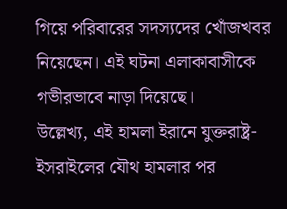গিয়ে পরিবারের সদস্যদের খোঁজখবর নিয়েছেন। এই ঘটনা এলাকাবাসীকে গভীরভাবে নাড়া দিয়েছে।
উল্লেখ্য, এই হামলা ইরানে যুক্তরাষ্ট্র-ইসরাইলের যৌথ হামলার পর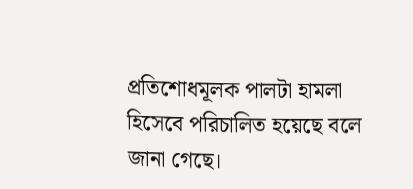প্রতিশোধমূলক পালটা হামলা হিসেবে পরিচালিত হয়েছে বলে জানা গেছে।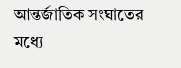আন্তর্জাতিক সংঘাতের মধ্যে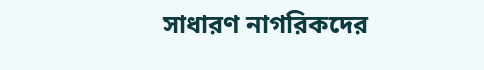সাধারণ নাগরিকদের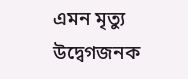এমন মৃত্যু উদ্বেগজনক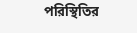পরিস্থিতির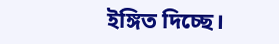ইঙ্গিত দিচ্ছে।